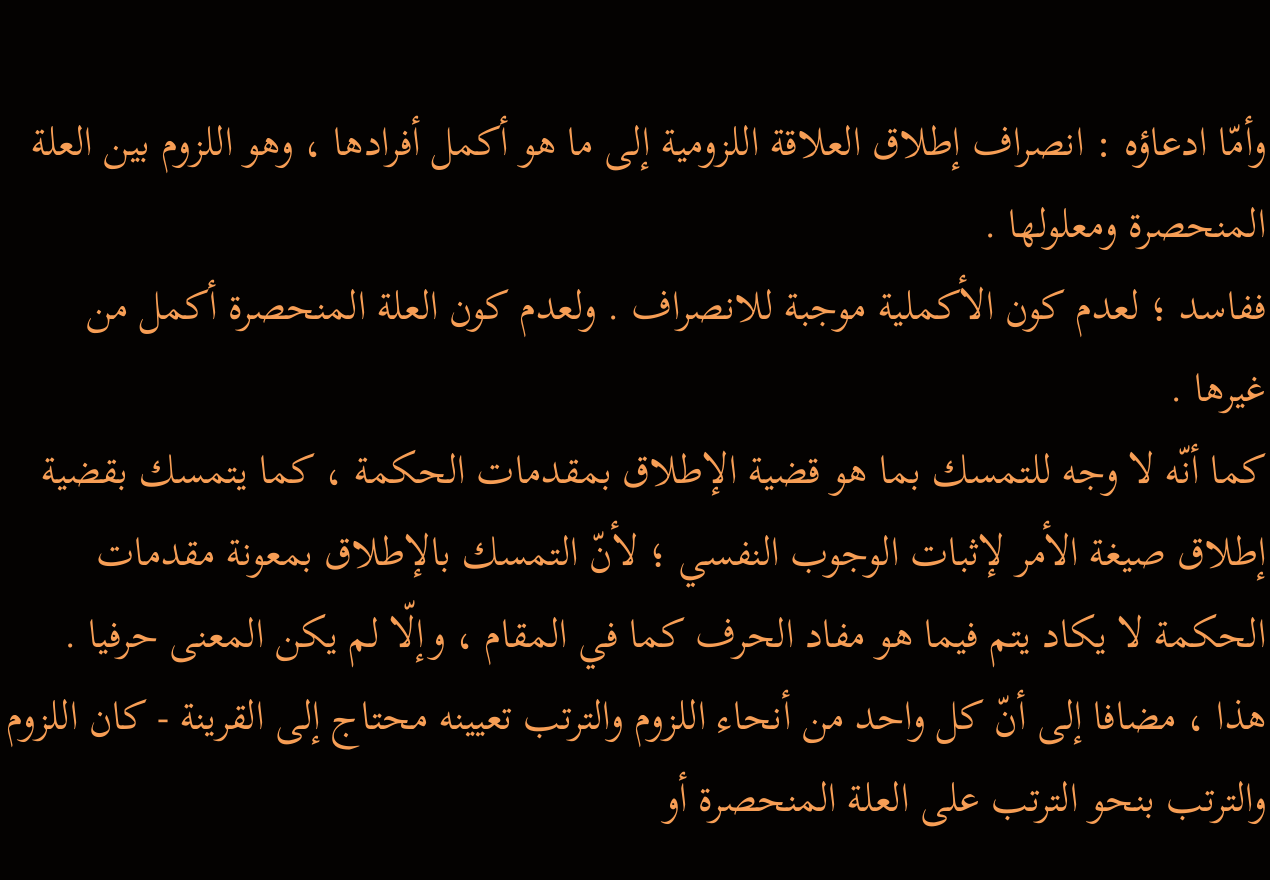وأمّا ادعاؤه : انصراف إطلاق العلاقة اللزومية إلى ما هو أكمل أفرادها ، وهو اللزوم بين العلة المنحصرة ومعلولها .
ففاسد ؛ لعدم كون الأكملية موجبة للانصراف . ولعدم كون العلة المنحصرة أكمل من غيرها .
كما أنّه لا وجه للتمسك بما هو قضية الإطلاق بمقدمات الحكمة ، كما يتمسك بقضية إطلاق صيغة الأمر لإثبات الوجوب النفسي ؛ لأنّ التمسك بالإطلاق بمعونة مقدمات الحكمة لا يكاد يتم فيما هو مفاد الحرف كما في المقام ، وإلّا لم يكن المعنى حرفيا .
هذا ، مضافا إلى أنّ كل واحد من أنحاء اللزوم والترتب تعيينه محتاج إلى القرينة - كان اللزوم والترتب بنحو الترتب على العلة المنحصرة أو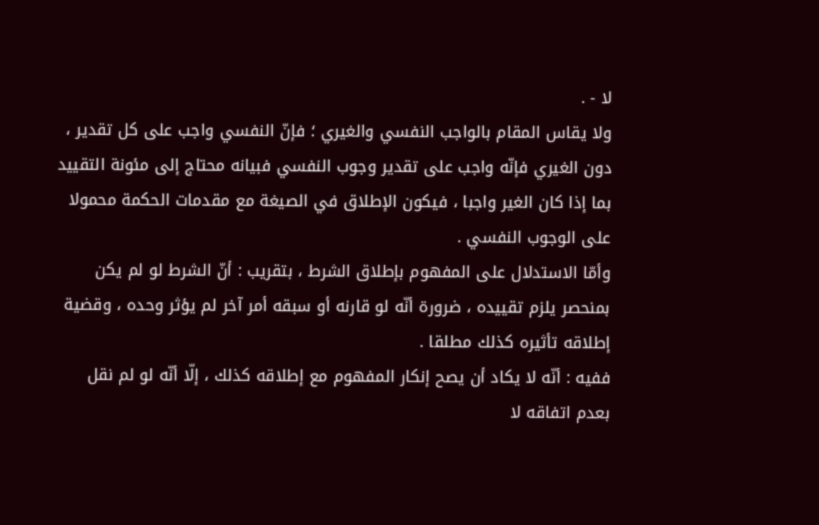لا - .
ولا يقاس المقام بالواجب النفسي والغيري ؛ فإنّ النفسي واجب على كل تقدير ، دون الغيري فإنّه واجب على تقدير وجوب النفسي فبيانه محتاج إلى مئونة التقييد بما إذا كان الغير واجبا ، فيكون الإطلاق في الصيغة مع مقدمات الحكمة محمولا على الوجوب النفسي .
وأمّا الاستدلال على المفهوم بإطلاق الشرط ، بتقريب : أنّ الشرط لو لم يكن بمنحصر يلزم تقييده ، ضرورة أنّه لو قارنه أو سبقه أمر آخر لم يؤثر وحده ، وقضية إطلاقه تأثيره كذلك مطلقا .
ففيه : أنّه لا يكاد أن يصح إنكار المفهوم مع إطلاقه كذلك ، إلّا أنّه لو لم نقل بعدم اتفاقه لا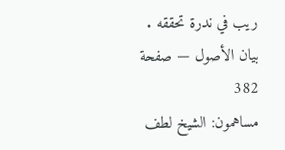ريب في ندرة تحققه .
بيان الأصول — صفحة 382
مساهمون: الشيخ لطف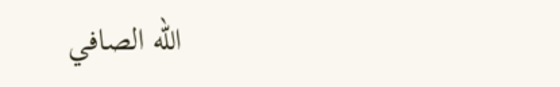الله الصافي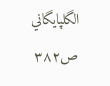الگلپايگاني
ص٣٨٢